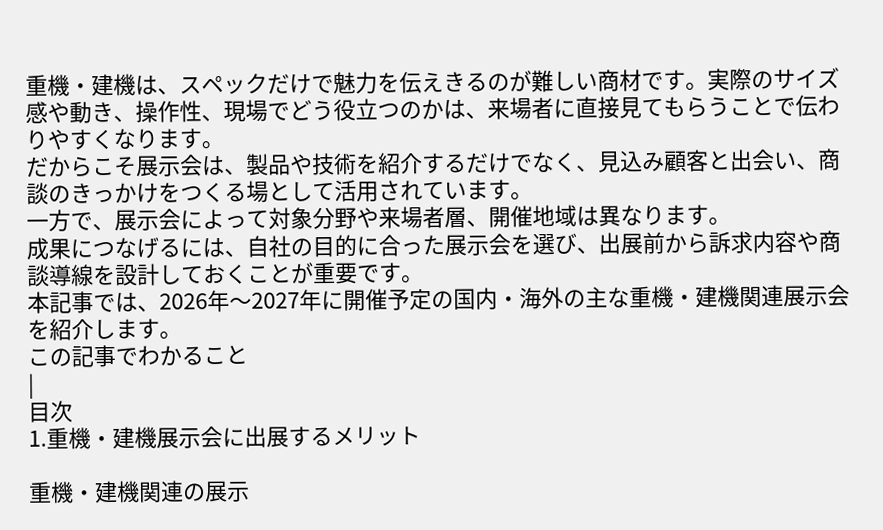重機・建機は、スペックだけで魅力を伝えきるのが難しい商材です。実際のサイズ感や動き、操作性、現場でどう役立つのかは、来場者に直接見てもらうことで伝わりやすくなります。
だからこそ展示会は、製品や技術を紹介するだけでなく、見込み顧客と出会い、商談のきっかけをつくる場として活用されています。
一方で、展示会によって対象分野や来場者層、開催地域は異なります。
成果につなげるには、自社の目的に合った展示会を選び、出展前から訴求内容や商談導線を設計しておくことが重要です。
本記事では、2026年〜2027年に開催予定の国内・海外の主な重機・建機関連展示会を紹介します。
この記事でわかること
|
目次
1.重機・建機展示会に出展するメリット

重機・建機関連の展示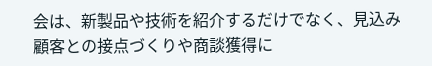会は、新製品や技術を紹介するだけでなく、見込み顧客との接点づくりや商談獲得に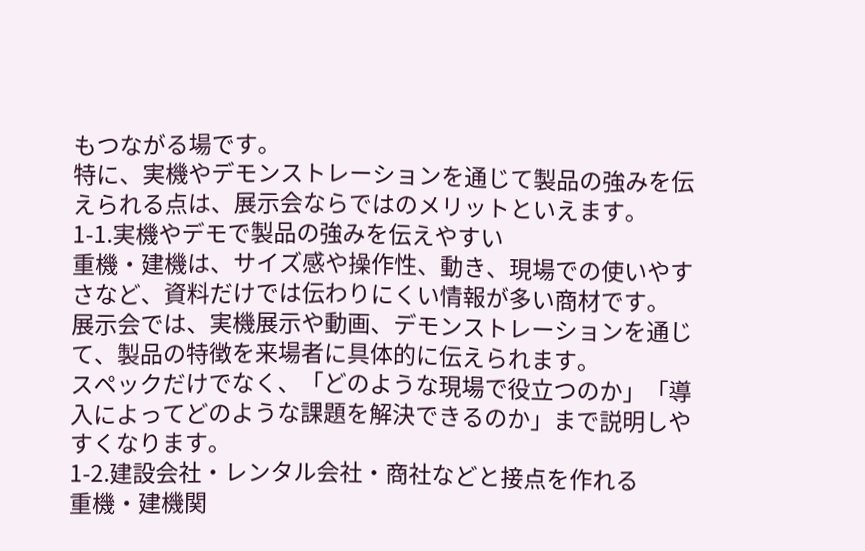もつながる場です。
特に、実機やデモンストレーションを通じて製品の強みを伝えられる点は、展示会ならではのメリットといえます。
1-1.実機やデモで製品の強みを伝えやすい
重機・建機は、サイズ感や操作性、動き、現場での使いやすさなど、資料だけでは伝わりにくい情報が多い商材です。
展示会では、実機展示や動画、デモンストレーションを通じて、製品の特徴を来場者に具体的に伝えられます。
スペックだけでなく、「どのような現場で役立つのか」「導入によってどのような課題を解決できるのか」まで説明しやすくなります。
1-2.建設会社・レンタル会社・商社などと接点を作れる
重機・建機関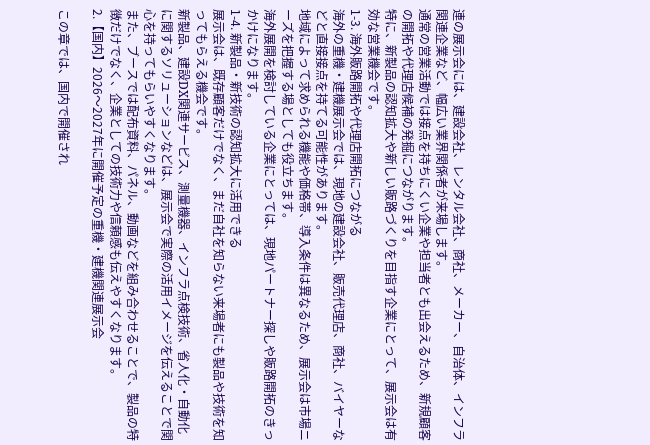連の展示会には、建設会社、レンタル会社、商社、メーカー、自治体、インフラ関連企業など、幅広い業界関係者が来場します。
通常の営業活動では接点を持ちにくい企業や担当者とも出会えるため、新規顧客の開拓や代理店候補の発掘につながります。
特に、新製品の認知拡大や新しい販路づくりを目指す企業にとって、展示会は有効な営業機会です。
1-3. 海外販路開拓や代理店開拓につながる
海外の重機・建機展示会では、現地の建設会社、販売代理店、商社、バイヤーなどと直接接点を持てる可能性があります。
地域によって求められる機能や価格帯、導入条件は異なるため、展示会は市場ニーズを把握する場としても役立ちます。
海外展開を検討している企業にとっては、現地パートナー探しや販路開拓のきっかけになります。
1-4. 新製品・新技術の認知拡大に活用できる
展示会は、既存顧客だけでなく、まだ自社を知らない来場者にも製品や技術を知ってもらえる機会です。
新製品、建設DX関連サービス、測量機器、インフラ点検技術、省人化・自動化に関するソリューションなどは、展示会で実際の活用イメージを伝えることで関心を持ってもらいやすくなります。
また、ブースでは配布資料、パネル、動画などを組み合わせることで、製品の特徴だけでなく、企業としての技術力や信頼感も伝えやすくなります。
2.【国内】2026〜2027年に開催予定の重機・建機関連展示会

この章では、国内で開催され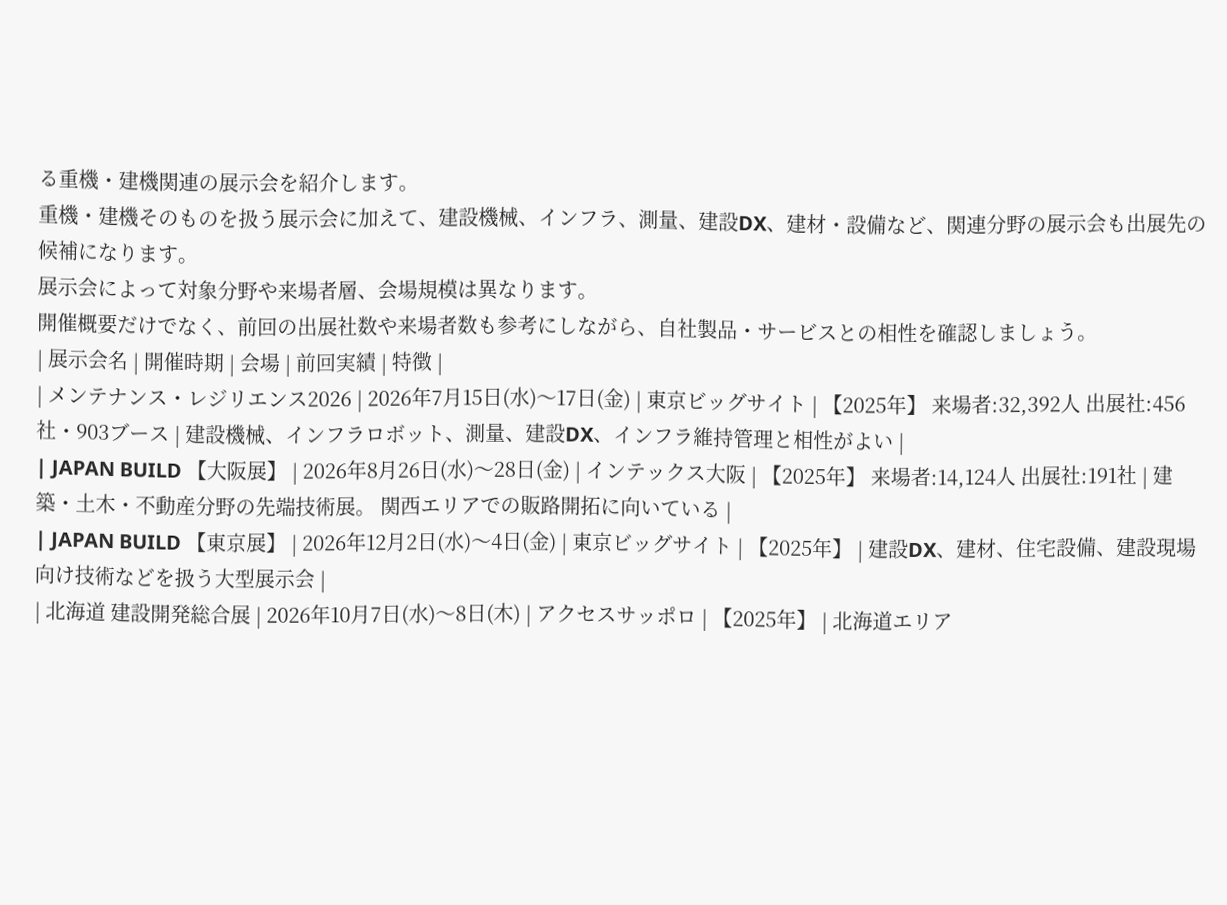る重機・建機関連の展示会を紹介します。
重機・建機そのものを扱う展示会に加えて、建設機械、インフラ、測量、建設DX、建材・設備など、関連分野の展示会も出展先の候補になります。
展示会によって対象分野や来場者層、会場規模は異なります。
開催概要だけでなく、前回の出展社数や来場者数も参考にしながら、自社製品・サービスとの相性を確認しましょう。
| 展示会名 | 開催時期 | 会場 | 前回実績 | 特徴 |
| メンテナンス・レジリエンス2026 | 2026年7月15日(水)〜17日(金) | 東京ビッグサイト | 【2025年】 来場者:32,392人 出展社:456社・903ブース | 建設機械、インフラロボット、測量、建設DX、インフラ維持管理と相性がよい |
| JAPAN BUILD 【大阪展】 | 2026年8月26日(水)〜28日(金) | インテックス大阪 | 【2025年】 来場者:14,124人 出展社:191社 | 建築・土木・不動産分野の先端技術展。 関西エリアでの販路開拓に向いている |
| JAPAN BUILD 【東京展】 | 2026年12月2日(水)〜4日(金) | 東京ビッグサイト | 【2025年】 | 建設DX、建材、住宅設備、建設現場向け技術などを扱う大型展示会 |
| 北海道 建設開発総合展 | 2026年10月7日(水)〜8日(木) | アクセスサッポロ | 【2025年】 | 北海道エリア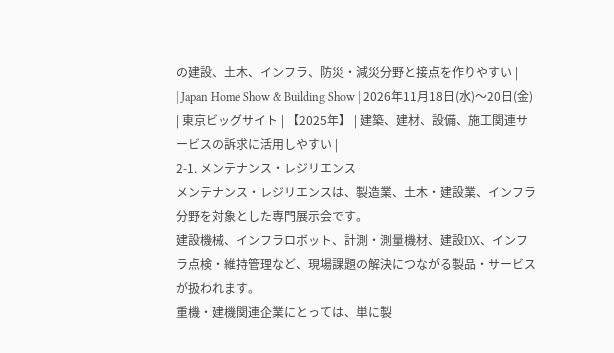の建設、土木、インフラ、防災・減災分野と接点を作りやすい |
| Japan Home Show & Building Show | 2026年11月18日(水)〜20日(金) | 東京ビッグサイト | 【2025年】 | 建築、建材、設備、施工関連サービスの訴求に活用しやすい |
2-1. メンテナンス・レジリエンス
メンテナンス・レジリエンスは、製造業、土木・建設業、インフラ分野を対象とした専門展示会です。
建設機械、インフラロボット、計測・測量機材、建設DX、インフラ点検・維持管理など、現場課題の解決につながる製品・サービスが扱われます。
重機・建機関連企業にとっては、単に製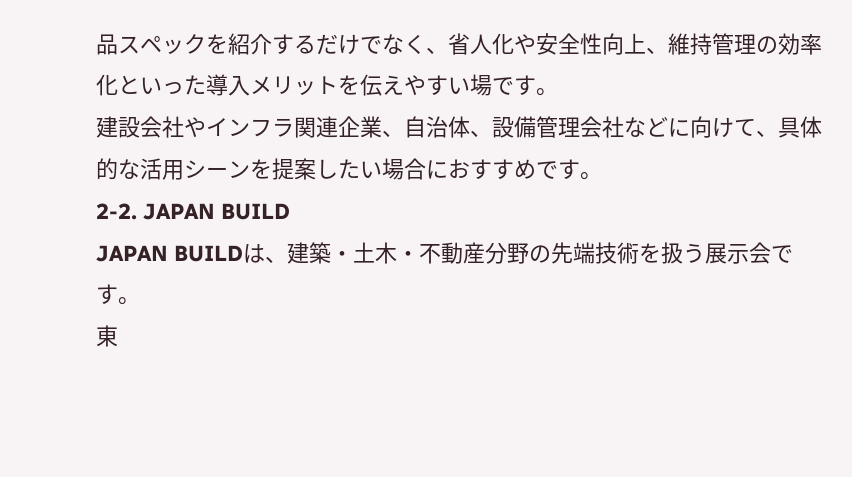品スペックを紹介するだけでなく、省人化や安全性向上、維持管理の効率化といった導入メリットを伝えやすい場です。
建設会社やインフラ関連企業、自治体、設備管理会社などに向けて、具体的な活用シーンを提案したい場合におすすめです。
2-2. JAPAN BUILD
JAPAN BUILDは、建築・土木・不動産分野の先端技術を扱う展示会です。
東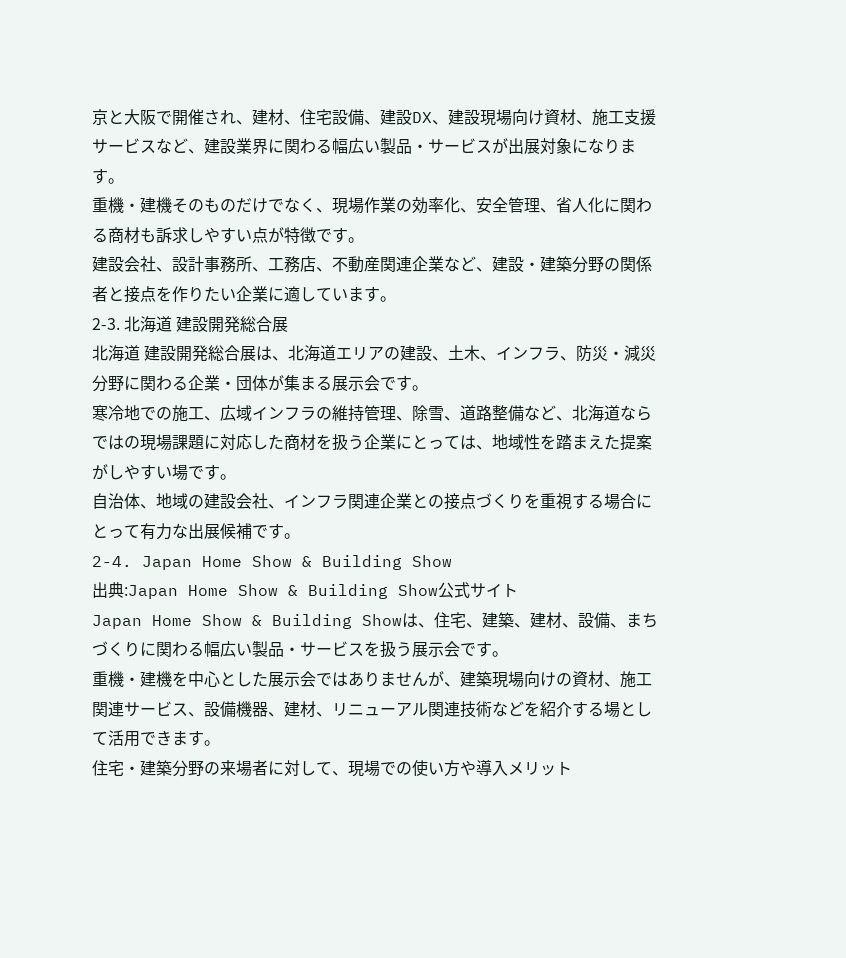京と大阪で開催され、建材、住宅設備、建設DX、建設現場向け資材、施工支援サービスなど、建設業界に関わる幅広い製品・サービスが出展対象になります。
重機・建機そのものだけでなく、現場作業の効率化、安全管理、省人化に関わる商材も訴求しやすい点が特徴です。
建設会社、設計事務所、工務店、不動産関連企業など、建設・建築分野の関係者と接点を作りたい企業に適しています。
2-3. 北海道 建設開発総合展
北海道 建設開発総合展は、北海道エリアの建設、土木、インフラ、防災・減災分野に関わる企業・団体が集まる展示会です。
寒冷地での施工、広域インフラの維持管理、除雪、道路整備など、北海道ならではの現場課題に対応した商材を扱う企業にとっては、地域性を踏まえた提案がしやすい場です。
自治体、地域の建設会社、インフラ関連企業との接点づくりを重視する場合にとって有力な出展候補です。
2-4. Japan Home Show & Building Show
出典:Japan Home Show & Building Show公式サイト
Japan Home Show & Building Showは、住宅、建築、建材、設備、まちづくりに関わる幅広い製品・サービスを扱う展示会です。
重機・建機を中心とした展示会ではありませんが、建築現場向けの資材、施工関連サービス、設備機器、建材、リニューアル関連技術などを紹介する場として活用できます。
住宅・建築分野の来場者に対して、現場での使い方や導入メリット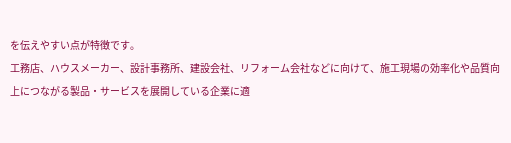を伝えやすい点が特徴です。
工務店、ハウスメーカー、設計事務所、建設会社、リフォーム会社などに向けて、施工現場の効率化や品質向上につながる製品・サービスを展開している企業に適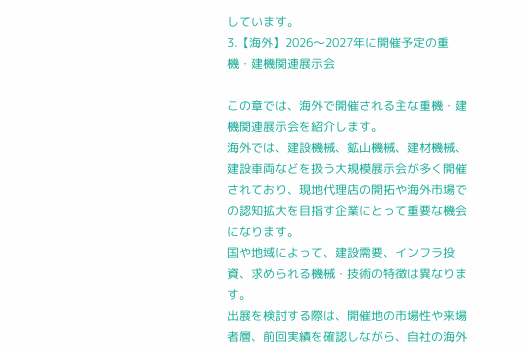しています。
3.【海外】2026〜2027年に開催予定の重機・建機関連展示会

この章では、海外で開催される主な重機・建機関連展示会を紹介します。
海外では、建設機械、鉱山機械、建材機械、建設車両などを扱う大規模展示会が多く開催されており、現地代理店の開拓や海外市場での認知拡大を目指す企業にとって重要な機会になります。
国や地域によって、建設需要、インフラ投資、求められる機械・技術の特徴は異なります。
出展を検討する際は、開催地の市場性や来場者層、前回実績を確認しながら、自社の海外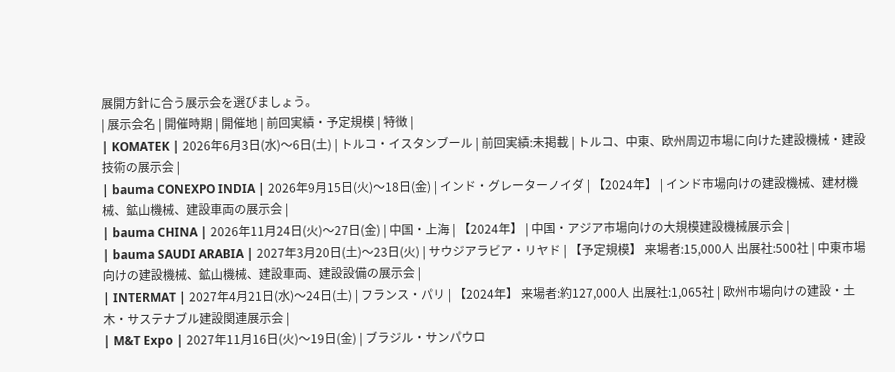展開方針に合う展示会を選びましょう。
| 展示会名 | 開催時期 | 開催地 | 前回実績・予定規模 | 特徴 |
| KOMATEK | 2026年6月3日(水)〜6日(土) | トルコ・イスタンブール | 前回実績:未掲載 | トルコ、中東、欧州周辺市場に向けた建設機械・建設技術の展示会 |
| bauma CONEXPO INDIA | 2026年9月15日(火)〜18日(金) | インド・グレーターノイダ | 【2024年】 | インド市場向けの建設機械、建材機械、鉱山機械、建設車両の展示会 |
| bauma CHINA | 2026年11月24日(火)〜27日(金) | 中国・上海 | 【2024年】 | 中国・アジア市場向けの大規模建設機械展示会 |
| bauma SAUDI ARABIA | 2027年3月20日(土)〜23日(火) | サウジアラビア・リヤド | 【予定規模】 来場者:15,000人 出展社:500社 | 中東市場向けの建設機械、鉱山機械、建設車両、建設設備の展示会 |
| INTERMAT | 2027年4月21日(水)〜24日(土) | フランス・パリ | 【2024年】 来場者:約127,000人 出展社:1,065社 | 欧州市場向けの建設・土木・サステナブル建設関連展示会 |
| M&T Expo | 2027年11月16日(火)〜19日(金) | ブラジル・サンパウロ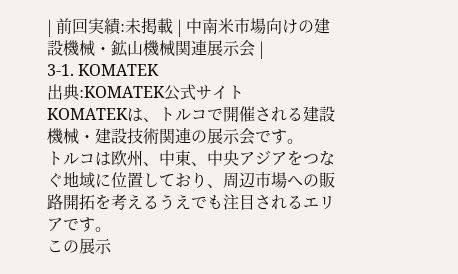| 前回実績:未掲載 | 中南米市場向けの建設機械・鉱山機械関連展示会 |
3-1. KOMATEK
出典:KOMATEK公式サイト
KOMATEKは、トルコで開催される建設機械・建設技術関連の展示会です。
トルコは欧州、中東、中央アジアをつなぐ地域に位置しており、周辺市場への販路開拓を考えるうえでも注目されるエリアです。
この展示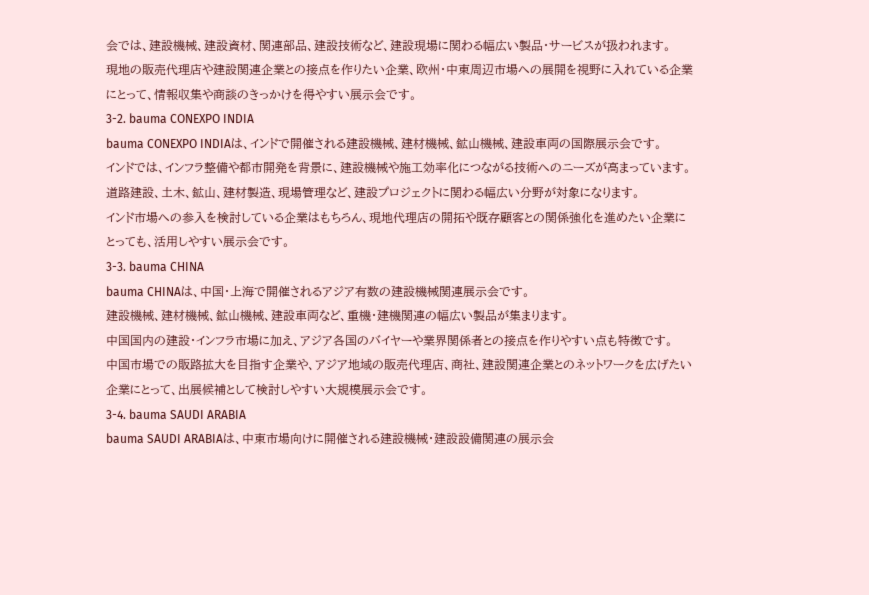会では、建設機械、建設資材、関連部品、建設技術など、建設現場に関わる幅広い製品・サービスが扱われます。
現地の販売代理店や建設関連企業との接点を作りたい企業、欧州・中東周辺市場への展開を視野に入れている企業にとって、情報収集や商談のきっかけを得やすい展示会です。
3-2. bauma CONEXPO INDIA
bauma CONEXPO INDIAは、インドで開催される建設機械、建材機械、鉱山機械、建設車両の国際展示会です。
インドでは、インフラ整備や都市開発を背景に、建設機械や施工効率化につながる技術へのニーズが高まっています。
道路建設、土木、鉱山、建材製造、現場管理など、建設プロジェクトに関わる幅広い分野が対象になります。
インド市場への参入を検討している企業はもちろん、現地代理店の開拓や既存顧客との関係強化を進めたい企業にとっても、活用しやすい展示会です。
3-3. bauma CHINA
bauma CHINAは、中国・上海で開催されるアジア有数の建設機械関連展示会です。
建設機械、建材機械、鉱山機械、建設車両など、重機・建機関連の幅広い製品が集まります。
中国国内の建設・インフラ市場に加え、アジア各国のバイヤーや業界関係者との接点を作りやすい点も特徴です。
中国市場での販路拡大を目指す企業や、アジア地域の販売代理店、商社、建設関連企業とのネットワークを広げたい企業にとって、出展候補として検討しやすい大規模展示会です。
3-4. bauma SAUDI ARABIA
bauma SAUDI ARABIAは、中東市場向けに開催される建設機械・建設設備関連の展示会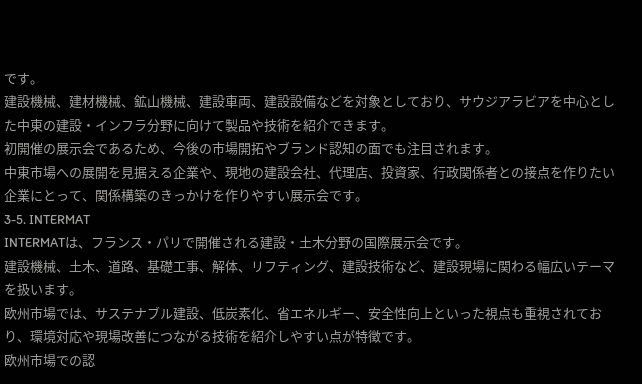です。
建設機械、建材機械、鉱山機械、建設車両、建設設備などを対象としており、サウジアラビアを中心とした中東の建設・インフラ分野に向けて製品や技術を紹介できます。
初開催の展示会であるため、今後の市場開拓やブランド認知の面でも注目されます。
中東市場への展開を見据える企業や、現地の建設会社、代理店、投資家、行政関係者との接点を作りたい企業にとって、関係構築のきっかけを作りやすい展示会です。
3-5. INTERMAT
INTERMATは、フランス・パリで開催される建設・土木分野の国際展示会です。
建設機械、土木、道路、基礎工事、解体、リフティング、建設技術など、建設現場に関わる幅広いテーマを扱います。
欧州市場では、サステナブル建設、低炭素化、省エネルギー、安全性向上といった視点も重視されており、環境対応や現場改善につながる技術を紹介しやすい点が特徴です。
欧州市場での認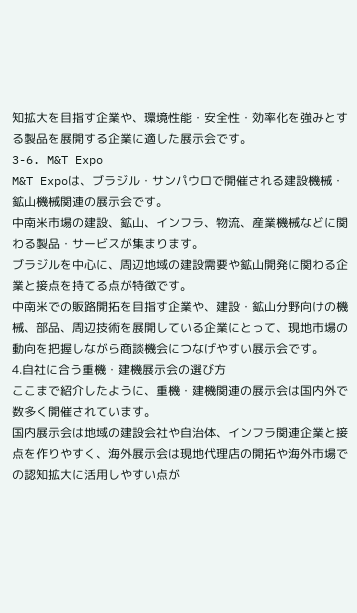知拡大を目指す企業や、環境性能・安全性・効率化を強みとする製品を展開する企業に適した展示会です。
3-6. M&T Expo
M&T Expoは、ブラジル・サンパウロで開催される建設機械・鉱山機械関連の展示会です。
中南米市場の建設、鉱山、インフラ、物流、産業機械などに関わる製品・サービスが集まります。
ブラジルを中心に、周辺地域の建設需要や鉱山開発に関わる企業と接点を持てる点が特徴です。
中南米での販路開拓を目指す企業や、建設・鉱山分野向けの機械、部品、周辺技術を展開している企業にとって、現地市場の動向を把握しながら商談機会につなげやすい展示会です。
4.自社に合う重機・建機展示会の選び方
ここまで紹介したように、重機・建機関連の展示会は国内外で数多く開催されています。
国内展示会は地域の建設会社や自治体、インフラ関連企業と接点を作りやすく、海外展示会は現地代理店の開拓や海外市場での認知拡大に活用しやすい点が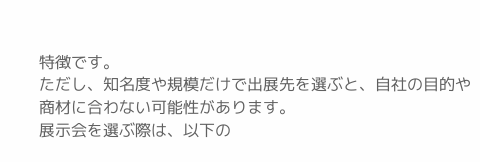特徴です。
ただし、知名度や規模だけで出展先を選ぶと、自社の目的や商材に合わない可能性があります。
展示会を選ぶ際は、以下の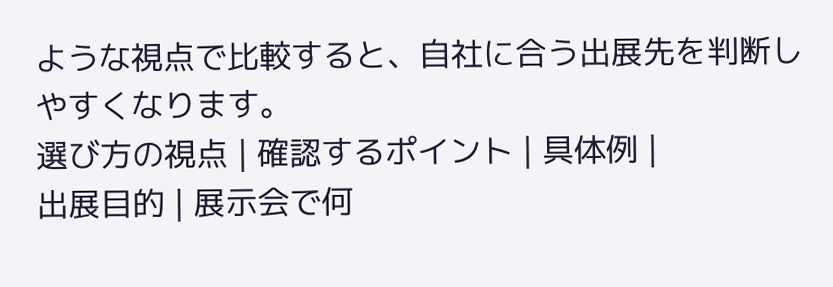ような視点で比較すると、自社に合う出展先を判断しやすくなります。
選び方の視点 | 確認するポイント | 具体例 |
出展目的 | 展示会で何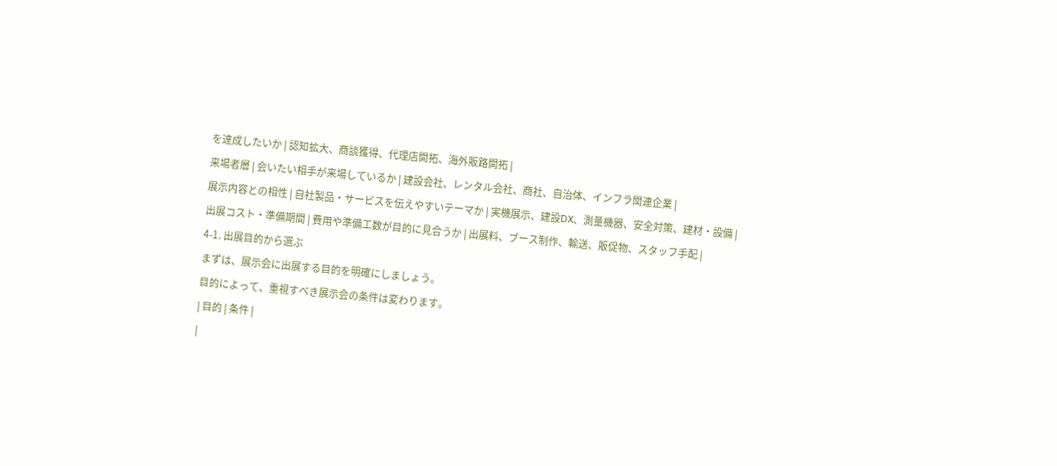を達成したいか | 認知拡大、商談獲得、代理店開拓、海外販路開拓 |
来場者層 | 会いたい相手が来場しているか | 建設会社、レンタル会社、商社、自治体、インフラ関連企業 |
展示内容との相性 | 自社製品・サービスを伝えやすいテーマか | 実機展示、建設DX、測量機器、安全対策、建材・設備 |
出展コスト・準備期間 | 費用や準備工数が目的に見合うか | 出展料、ブース制作、輸送、販促物、スタッフ手配 |
4-1. 出展目的から選ぶ
まずは、展示会に出展する目的を明確にしましょう。
目的によって、重視すべき展示会の条件は変わります。
| 目的 | 条件 |
|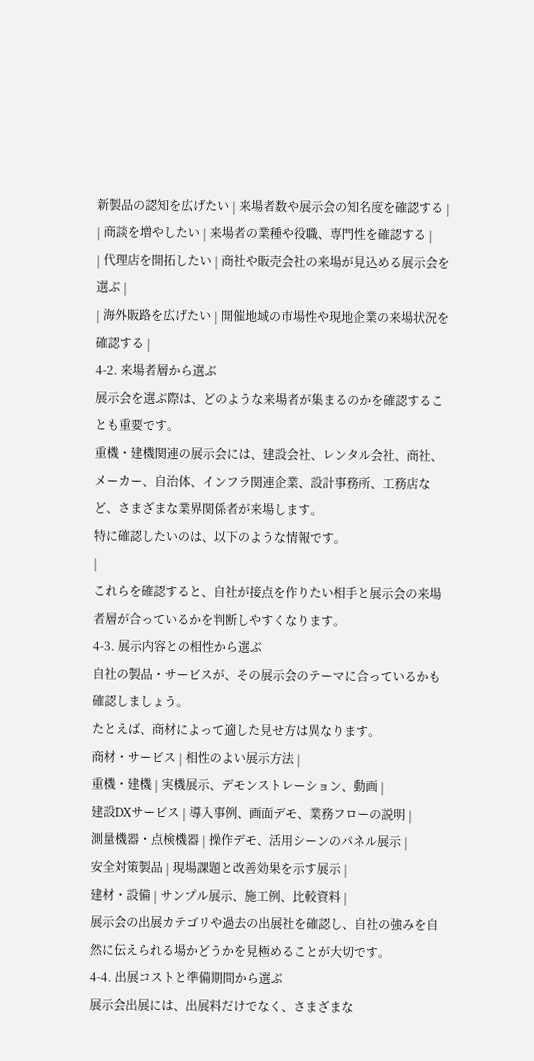新製品の認知を広げたい | 来場者数や展示会の知名度を確認する |
| 商談を増やしたい | 来場者の業種や役職、専門性を確認する |
| 代理店を開拓したい | 商社や販売会社の来場が見込める展示会を選ぶ |
| 海外販路を広げたい | 開催地域の市場性や現地企業の来場状況を確認する |
4-2. 来場者層から選ぶ
展示会を選ぶ際は、どのような来場者が集まるのかを確認することも重要です。
重機・建機関連の展示会には、建設会社、レンタル会社、商社、メーカー、自治体、インフラ関連企業、設計事務所、工務店など、さまざまな業界関係者が来場します。
特に確認したいのは、以下のような情報です。
|
これらを確認すると、自社が接点を作りたい相手と展示会の来場者層が合っているかを判断しやすくなります。
4-3. 展示内容との相性から選ぶ
自社の製品・サービスが、その展示会のテーマに合っているかも確認しましょう。
たとえば、商材によって適した見せ方は異なります。
商材・サービス | 相性のよい展示方法 |
重機・建機 | 実機展示、デモンストレーション、動画 |
建設DXサービス | 導入事例、画面デモ、業務フローの説明 |
測量機器・点検機器 | 操作デモ、活用シーンのパネル展示 |
安全対策製品 | 現場課題と改善効果を示す展示 |
建材・設備 | サンプル展示、施工例、比較資料 |
展示会の出展カテゴリや過去の出展社を確認し、自社の強みを自然に伝えられる場かどうかを見極めることが大切です。
4-4. 出展コストと準備期間から選ぶ
展示会出展には、出展料だけでなく、さまざまな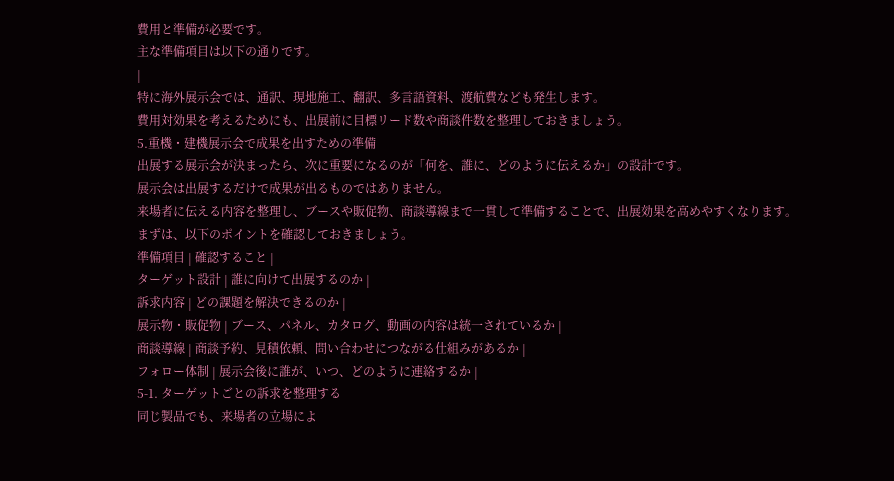費用と準備が必要です。
主な準備項目は以下の通りです。
|
特に海外展示会では、通訳、現地施工、翻訳、多言語資料、渡航費なども発生します。
費用対効果を考えるためにも、出展前に目標リード数や商談件数を整理しておきましょう。
5.重機・建機展示会で成果を出すための準備
出展する展示会が決まったら、次に重要になるのが「何を、誰に、どのように伝えるか」の設計です。
展示会は出展するだけで成果が出るものではありません。
来場者に伝える内容を整理し、ブースや販促物、商談導線まで一貫して準備することで、出展効果を高めやすくなります。
まずは、以下のポイントを確認しておきましょう。
準備項目 | 確認すること |
ターゲット設計 | 誰に向けて出展するのか |
訴求内容 | どの課題を解決できるのか |
展示物・販促物 | ブース、パネル、カタログ、動画の内容は統一されているか |
商談導線 | 商談予約、見積依頼、問い合わせにつながる仕組みがあるか |
フォロー体制 | 展示会後に誰が、いつ、どのように連絡するか |
5-1. ターゲットごとの訴求を整理する
同じ製品でも、来場者の立場によ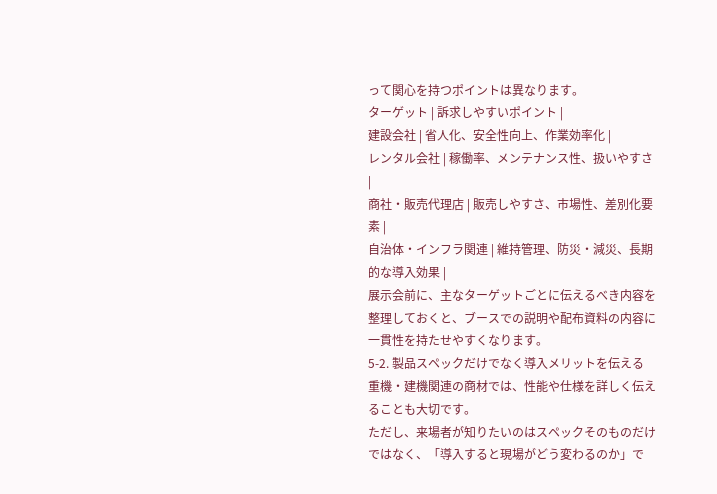って関心を持つポイントは異なります。
ターゲット | 訴求しやすいポイント |
建設会社 | 省人化、安全性向上、作業効率化 |
レンタル会社 | 稼働率、メンテナンス性、扱いやすさ |
商社・販売代理店 | 販売しやすさ、市場性、差別化要素 |
自治体・インフラ関連 | 維持管理、防災・減災、長期的な導入効果 |
展示会前に、主なターゲットごとに伝えるべき内容を整理しておくと、ブースでの説明や配布資料の内容に一貫性を持たせやすくなります。
5-2. 製品スペックだけでなく導入メリットを伝える
重機・建機関連の商材では、性能や仕様を詳しく伝えることも大切です。
ただし、来場者が知りたいのはスペックそのものだけではなく、「導入すると現場がどう変わるのか」で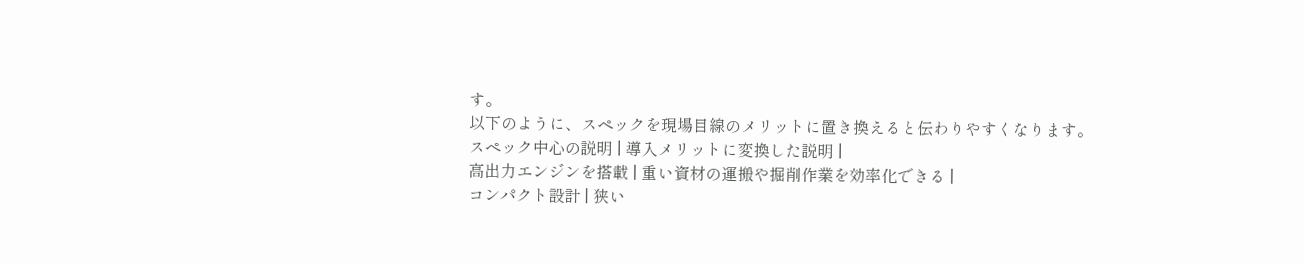す。
以下のように、スペックを現場目線のメリットに置き換えると伝わりやすくなります。
スペック中心の説明 | 導入メリットに変換した説明 |
高出力エンジンを搭載 | 重い資材の運搬や掘削作業を効率化できる |
コンパクト設計 | 狭い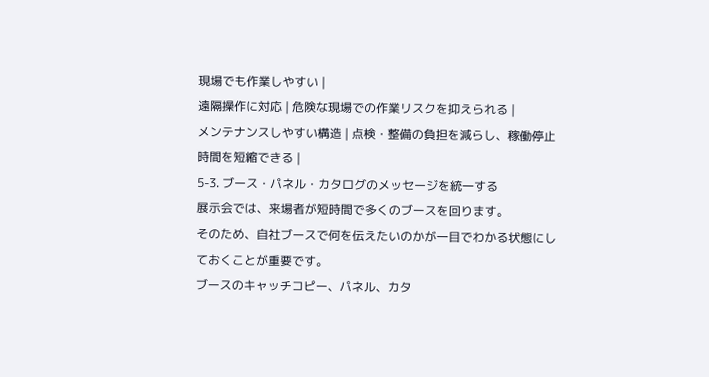現場でも作業しやすい |
遠隔操作に対応 | 危険な現場での作業リスクを抑えられる |
メンテナンスしやすい構造 | 点検・整備の負担を減らし、稼働停止時間を短縮できる |
5-3. ブース・パネル・カタログのメッセージを統一する
展示会では、来場者が短時間で多くのブースを回ります。
そのため、自社ブースで何を伝えたいのかが一目でわかる状態にしておくことが重要です。
ブースのキャッチコピー、パネル、カタ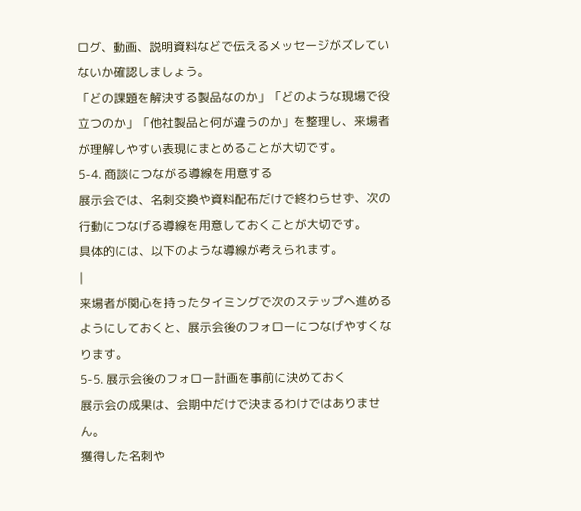ログ、動画、説明資料などで伝えるメッセージがズレていないか確認しましょう。
「どの課題を解決する製品なのか」「どのような現場で役立つのか」「他社製品と何が違うのか」を整理し、来場者が理解しやすい表現にまとめることが大切です。
5-4. 商談につながる導線を用意する
展示会では、名刺交換や資料配布だけで終わらせず、次の行動につなげる導線を用意しておくことが大切です。
具体的には、以下のような導線が考えられます。
|
来場者が関心を持ったタイミングで次のステップへ進めるようにしておくと、展示会後のフォローにつなげやすくなります。
5-5. 展示会後のフォロー計画を事前に決めておく
展示会の成果は、会期中だけで決まるわけではありません。
獲得した名刺や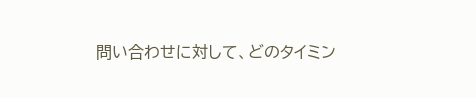問い合わせに対して、どのタイミン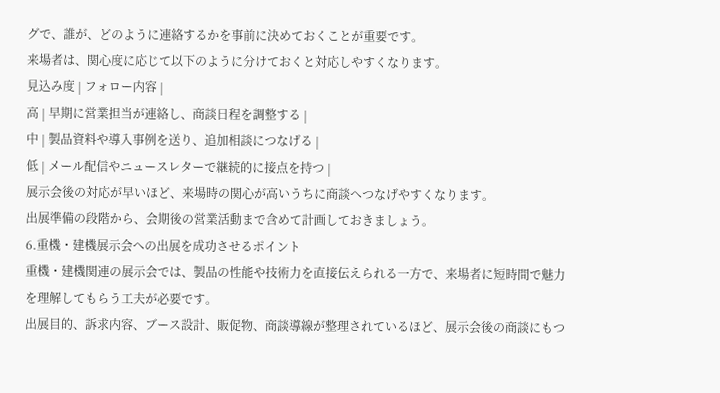グで、誰が、どのように連絡するかを事前に決めておくことが重要です。
来場者は、関心度に応じて以下のように分けておくと対応しやすくなります。
見込み度 | フォロー内容 |
高 | 早期に営業担当が連絡し、商談日程を調整する |
中 | 製品資料や導入事例を送り、追加相談につなげる |
低 | メール配信やニュースレターで継続的に接点を持つ |
展示会後の対応が早いほど、来場時の関心が高いうちに商談へつなげやすくなります。
出展準備の段階から、会期後の営業活動まで含めて計画しておきましょう。
6.重機・建機展示会への出展を成功させるポイント
重機・建機関連の展示会では、製品の性能や技術力を直接伝えられる一方で、来場者に短時間で魅力を理解してもらう工夫が必要です。
出展目的、訴求内容、ブース設計、販促物、商談導線が整理されているほど、展示会後の商談にもつ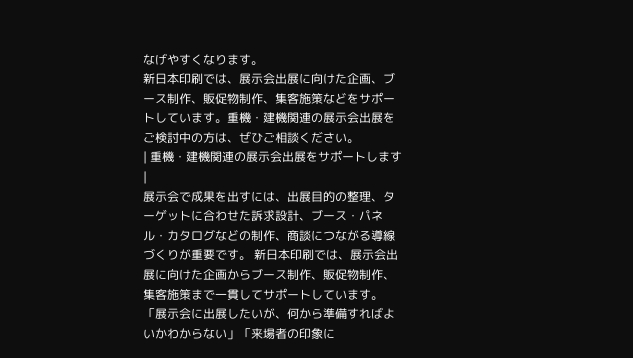なげやすくなります。
新日本印刷では、展示会出展に向けた企画、ブース制作、販促物制作、集客施策などをサポートしています。重機・建機関連の展示会出展をご検討中の方は、ぜひご相談ください。
| 重機・建機関連の展示会出展をサポートします |
展示会で成果を出すには、出展目的の整理、ターゲットに合わせた訴求設計、ブース・パネル・カタログなどの制作、商談につながる導線づくりが重要です。 新日本印刷では、展示会出展に向けた企画からブース制作、販促物制作、集客施策まで一貫してサポートしています。 「展示会に出展したいが、何から準備すればよいかわからない」「来場者の印象に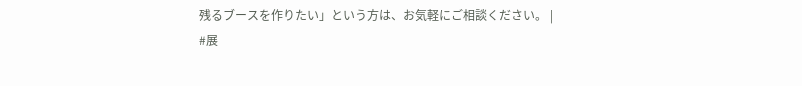残るブースを作りたい」という方は、お気軽にご相談ください。 |
#展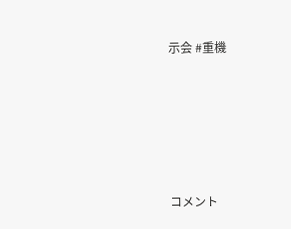示会 #重機










コメント